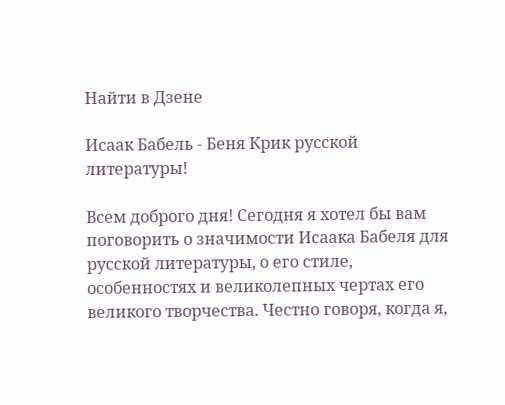Найти в Дзене

Исаак Бабель - Беня Крик русской литературы!

Всем доброго дня! Сегодня я хотел бы вам поговорить о значимости Исаака Бабеля для русской литературы, о его стиле, особенностях и великолепных чертах его великого творчества. Честно говоря, когда я,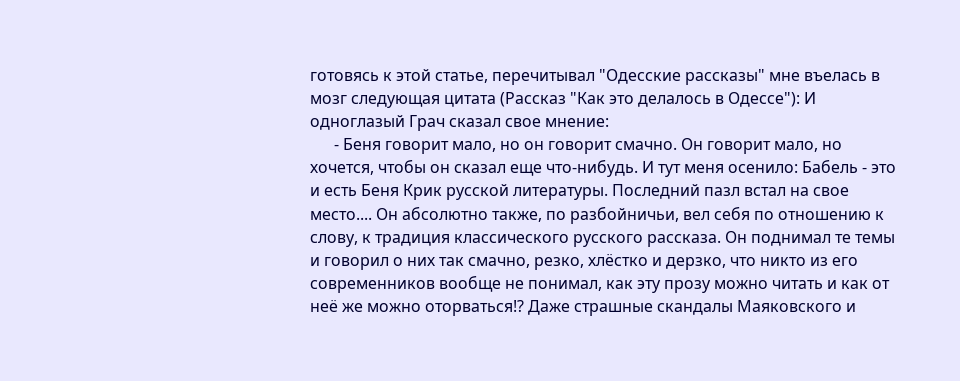готовясь к этой статье, перечитывал "Одесские рассказы" мне въелась в мозг следующая цитата (Рассказ "Как это делалось в Одессе"): И одноглазый Грач сказал свое мнение:
      - Беня говорит мало, но он говорит смачно. Он говорит мало, но хочется, чтобы он сказал еще что-нибудь. И тут меня осенило: Бабель - это и есть Беня Крик русской литературы. Последний пазл встал на свое место.... Он абсолютно также, по разбойничьи, вел себя по отношению к слову, к традиция классического русского рассказа. Он поднимал те темы и говорил о них так смачно, резко, хлёстко и дерзко, что никто из его современников вообще не понимал, как эту прозу можно читать и как от неё же можно оторваться!? Даже страшные скандалы Маяковского и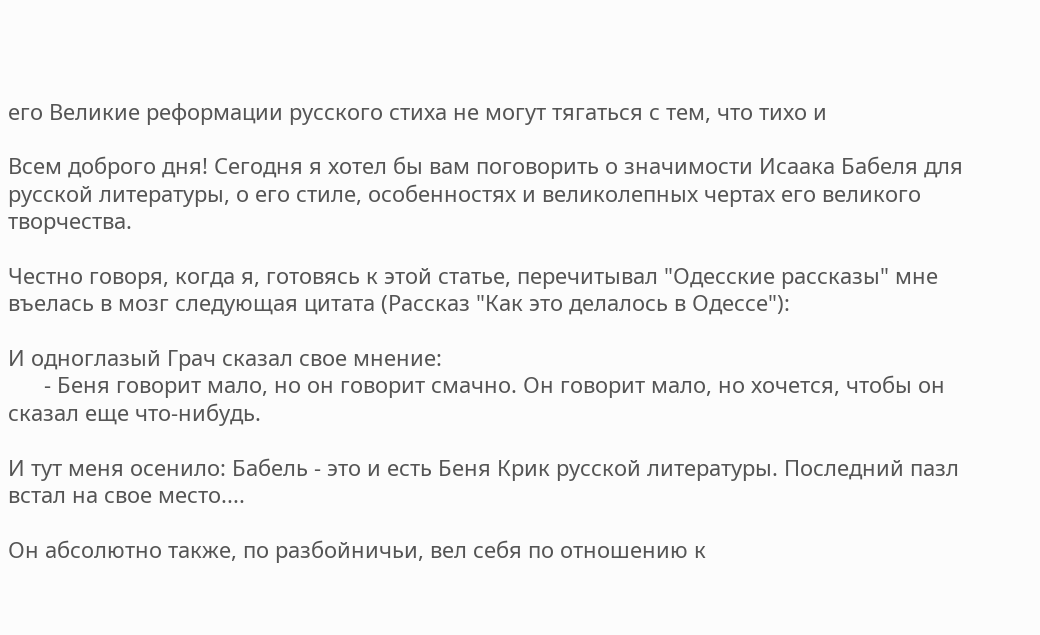его Великие реформации русского стиха не могут тягаться с тем, что тихо и

Всем доброго дня! Сегодня я хотел бы вам поговорить о значимости Исаака Бабеля для русской литературы, о его стиле, особенностях и великолепных чертах его великого творчества.

Честно говоря, когда я, готовясь к этой статье, перечитывал "Одесские рассказы" мне въелась в мозг следующая цитата (Рассказ "Как это делалось в Одессе"):

И одноглазый Грач сказал свое мнение:
      - Беня говорит мало, но он говорит смачно. Он говорит мало, но хочется, чтобы он сказал еще что-нибудь.

И тут меня осенило: Бабель - это и есть Беня Крик русской литературы. Последний пазл встал на свое место....

Он абсолютно также, по разбойничьи, вел себя по отношению к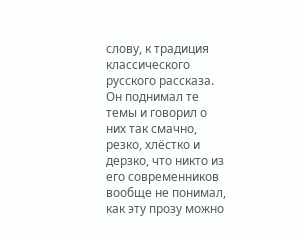слову, к традиция классического русского рассказа. Он поднимал те темы и говорил о них так смачно, резко, хлёстко и дерзко, что никто из его современников вообще не понимал, как эту прозу можно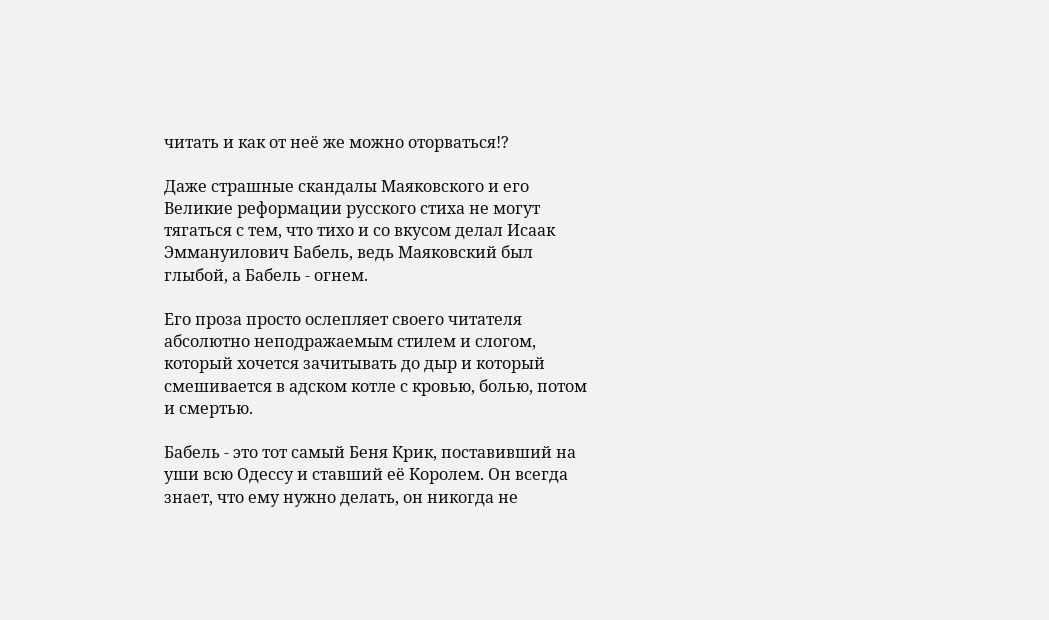читать и как от неё же можно оторваться!?

Даже страшные скандалы Маяковского и его Великие реформации русского стиха не могут тягаться с тем, что тихо и со вкусом делал Исаак Эммануилович Бабель, ведь Маяковский был глыбой, а Бабель - огнем.

Его проза просто ослепляет своего читателя абсолютно неподражаемым стилем и слогом, который хочется зачитывать до дыр и который смешивается в адском котле с кровью, болью, потом и смертью.

Бабель - это тот самый Беня Крик, поставивший на уши всю Одессу и ставший её Королем. Он всегда знает, что ему нужно делать, он никогда не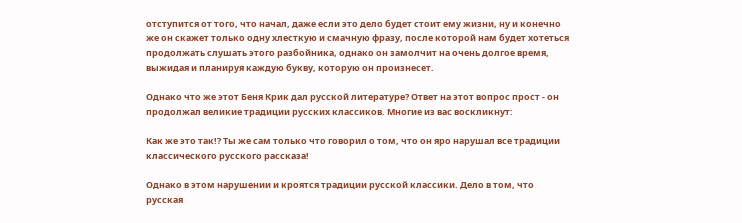отступится от того, что начал, даже если это дело будет стоит ему жизни, ну и конечно же он скажет только одну хлесткую и смачную фразу, после которой нам будет хотеться продолжать слушать этого разбойника, однако он замолчит на очень долгое время, выжидая и планируя каждую букву, которую он произнесет.

Однако что же этот Беня Крик дал русской литературе? Ответ на этот вопрос прост - он продолжал великие традиции русских классиков. Многие из вас воскликнут:

Как же это так!? Ты же сам только что говорил о том, что он яро нарушал все традиции классического русского рассказа!

Однако в этом нарушении и кроятся традиции русской классики. Дело в том, что русская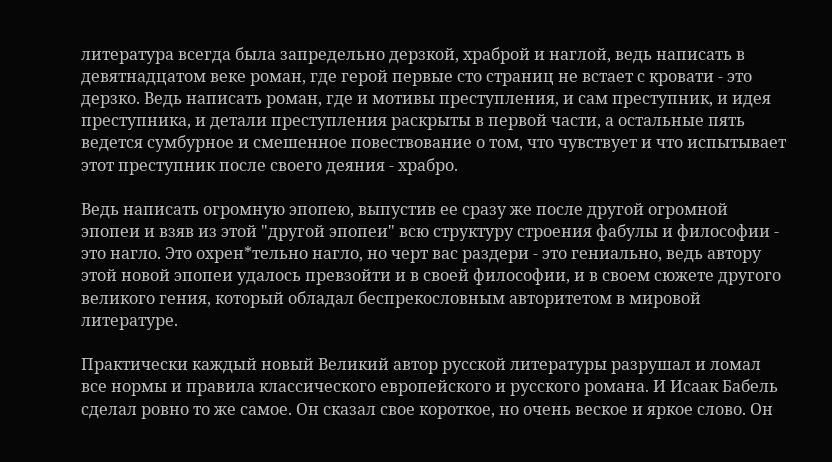литература всегда была запредельно дерзкой, храброй и наглой, ведь написать в девятнадцатом веке роман, где герой первые сто страниц не встает с кровати - это дерзко. Ведь написать роман, где и мотивы преступления, и сам преступник, и идея преступника, и детали преступления раскрыты в первой части, а остальные пять ведется сумбурное и смешенное повествование о том, что чувствует и что испытывает этот преступник после своего деяния - храбро.

Ведь написать огромную эпопею, выпустив ее сразу же после другой огромной эпопеи и взяв из этой "другой эпопеи" всю структуру строения фабулы и философии - это нагло. Это охрен*тельно нагло, но черт вас раздери - это гениально, ведь автору этой новой эпопеи удалось превзойти и в своей философии, и в своем сюжете другого великого гения, который обладал беспрекословным авторитетом в мировой литературе.

Практически каждый новый Великий автор русской литературы разрушал и ломал все нормы и правила классического европейского и русского романа. И Исаак Бабель сделал ровно то же самое. Он сказал свое короткое, но очень веское и яркое слово. Он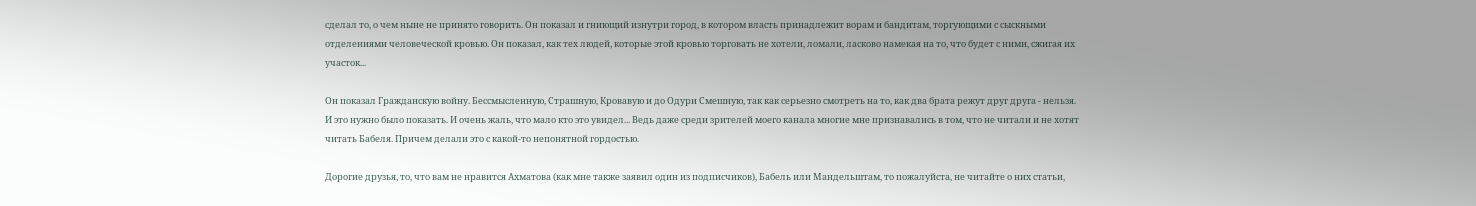сделал то, о чем ныне не принято говорить. Он показал и гниющий изнутри город, в котором власть принадлежит ворам и бандитам, торгующими с сыскными отделениями человеческой кровью. Он показал, как тех людей, которые этой кровью торговать не хотели, ломали, ласково намекая на то, что будет с ними, сжигая их участок...

Он показал Гражданскую войну. Бессмысленную, Страшную, Кровавую и до Одури Смешную, так как серьезно смотреть на то, как два брата режут друг друга - нельзя. И это нужно было показать. И очень жаль, что мало кто это увидел... Ведь даже среди зрителей моего канала многие мне признавались в том, что не читали и не хотят читать Бабеля. Причем делали это с какой-то непонятной гордостью.

Дорогие друзья, то, что вам не нравится Ахматова (как мне также заявил один из подписчиков), Бабель или Мандельштам, то пожалуйста, не читайте о них статьи,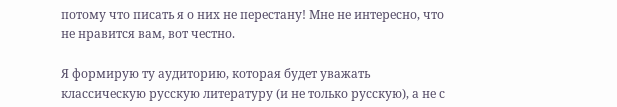потому что писать я о них не перестану! Мне не интересно, что не нравится вам, вот честно.

Я формирую ту аудиторию, которая будет уважать классическую русскую литературу (и не только русскую), а не с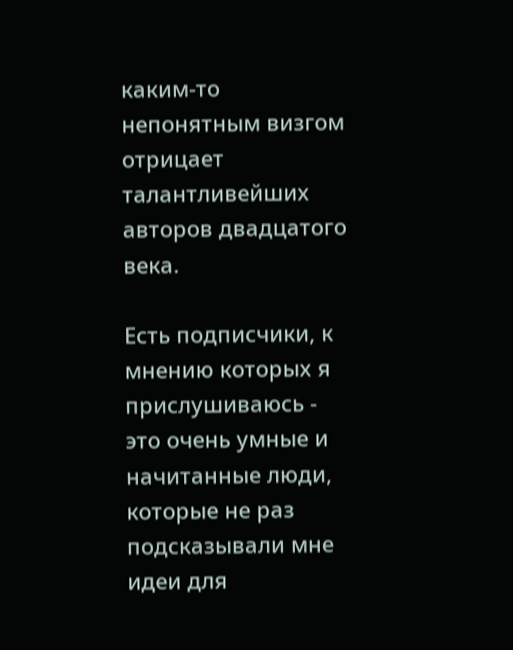каким-то непонятным визгом отрицает талантливейших авторов двадцатого века.

Есть подписчики, к мнению которых я прислушиваюсь - это очень умные и начитанные люди, которые не раз подсказывали мне идеи для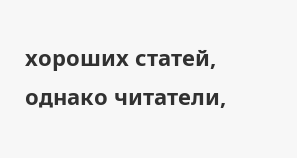хороших статей, однако читатели,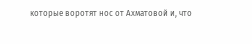которые воротят нос от Ахматовой и, что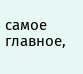самое главное,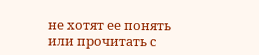не хотят ее понять или прочитать с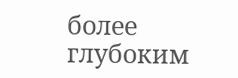более глубоким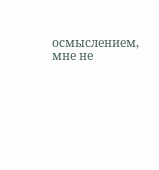осмыслением, мне не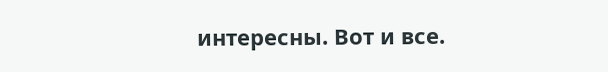интересны. Вот и все.